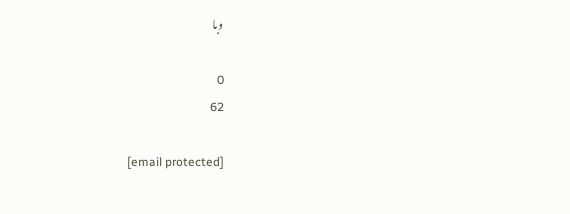وبا

0
62

[email protected]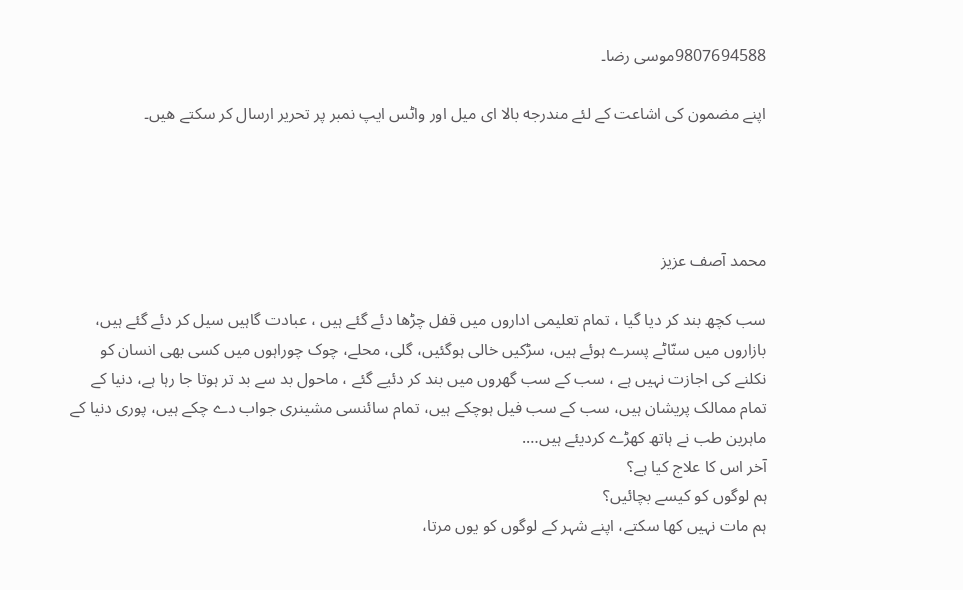9807694588موسی رضا۔

اپنے مضمون كی اشاعت كے لئے مندرجه بالا ای میل اور واٹس ایپ نمبر پر تحریر ارسال كر سكتے هیں۔




محمد آصف عزیز

سب کچھ بند کر دیا گیا ، تمام تعلیمی اداروں میں قفل چڑھا دئے گئے ہیں ، عبادت گاہیں سیل کر دئے گئے ہیں، بازاروں میں سنّاٹے پسرے ہوئے ہیں، سڑکیں خالی ہوگئیں، گلی، محلے، چوک چوراہوں میں کسی بھی انسان کو نکلنے کی اجازت نہیں ہے ، سب کے سب گھروں میں بند کر دئیے گئے ، ماحول بد سے بد تر ہوتا جا رہا ہے، دنیا کے تمام ممالک پریشان ہیں، سب کے سب فیل ہوچکے ہیں، تمام سائنسی مشینری جواب دے چکے ہیں، پوری دنیا کے ماہرین طب نے ہاتھ کھڑے کردیئے ہیں….
آخر اس کا علاج کیا ہے؟
ہم لوگوں کو کیسے بچائیں؟
ہم مات نہیں کھا سکتے، اپنے شہر کے لوگوں کو یوں مرتا،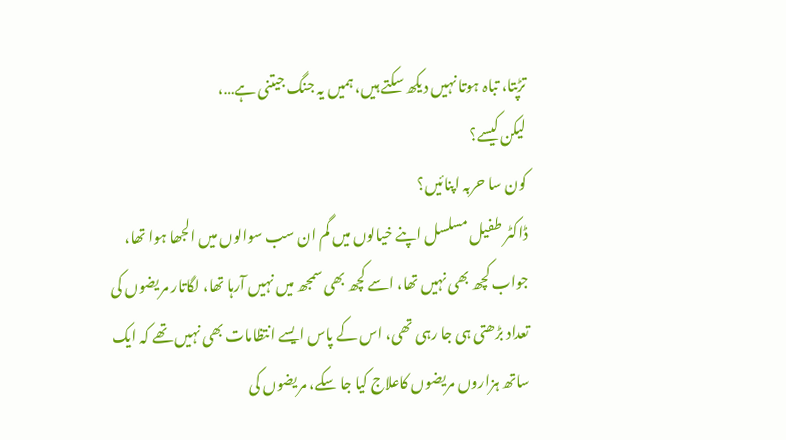تڑپتا، تباہ ہوتا نہیں دیکھ سکتے ہیں، ہمیں یہ جنگ جیتنی ہے…،
لیکن کیسے؟
کون سا حربہ اپنائیں؟
ڈاکٹر طفیل مسلسل اپنے خیالوں میں گم ان سب سوالوں میں الجھا ہوا تھا، جواب کچھ بھی نہیں تھا، اسے کچھ بھی سمجھ میں نہیں آرہا تھا، لگاتار مریضوں کی تعداد بڑھتی ہی جا رہی تھی، اس کے پاس ایسے انتظامات بھی نہیں تھے کہ ایک ساتھ ہزاروں مریضوں کاعلاج کیا جا سکے، مریضوں کی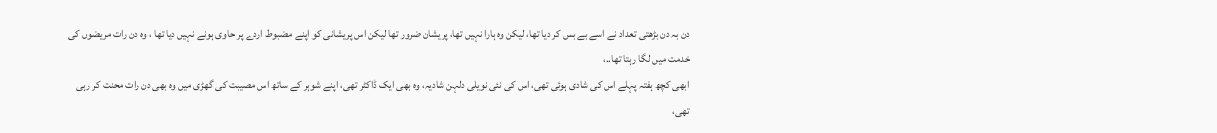دن بہ دن بڑھتی تعداد نے اسے بے بس کر دیا تھا، لیکن وہ ہارا نہیں تھا، پریشان ضرور تھا لیکن اس پریشانی کو اپنے مضبوط اردے پر حاوی ہونے نہیں دیا تھا ، وہ دن رات مریضوں کی خدمت میں لگا رہتا تھا..،
ابھی کچھ ہفتہ پہلے اس کی شادی ہوئی تھی، اس کی نئی نویلی دلہن شادیہ، وہ بھی ایک ڈاکٹر تھی، اپنے شوہر کے ساتھ اس مصیبت کی گھڑی میں وہ بھی دن رات محنت کر رہی تھی،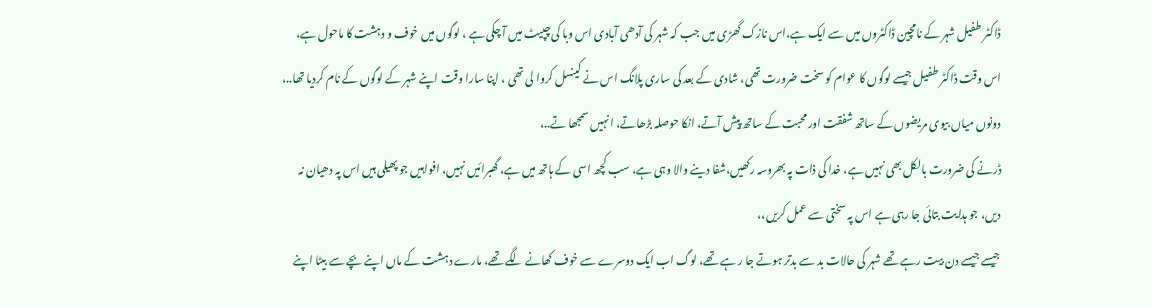ڈاکٹر طفیل شہر کے نامچین ڈاکٹروں میں سے ایک ہے،اس نازک گھڑی میں جب کہ شہر کی آدھی آبادی اس وبا کی چپیٹ میں آ چکی ہے ، لوگوں میں خوف و دہشت کا ماحول ہے، اس وقت ڈاکٹر طفیل جیسے لوگوں کا عوام کو سخت ضرورت تھی، شادی کے بعد کی ساری پلانگ اس نے کینسل کروا لی تھی ، اپنا سارا وقت اپنے شہر کے لوگوں کے نام کردیا تھا..،
دونوں میاں بیوی مریضوں کے ساتھ شفقت اور محبت کے ساتھ پیش آتے، انکا حوصلہ بڑھاتے، انہیں سمجھا تے..،
ڈرنے کی ضرورت بالکل بھی نہیں ہے، خدا کی ذات پہ بھروسہ رکھیں،شفا دینے والا وہی ہے، سب کچھ اسی کے ہاتھ میں ہے، گھبرائیں نہیں، افواہیں جو پھیلی ہیں اس پہ دھیان نہ دیں، جو ہدایت بتائی جا رہی ہے اس پہ سختی سے عمل کریں،،
جیسے جیسے دن بیت رہے تھے شہر کی حالات بد سے بدتر ہوتے جا ر ہے تھے، لوگ اب ایک دوسرے سے خوف کھانے لگے تھے، مارے دہشت کے ماں اپنے بچے سے بیٹا اپنے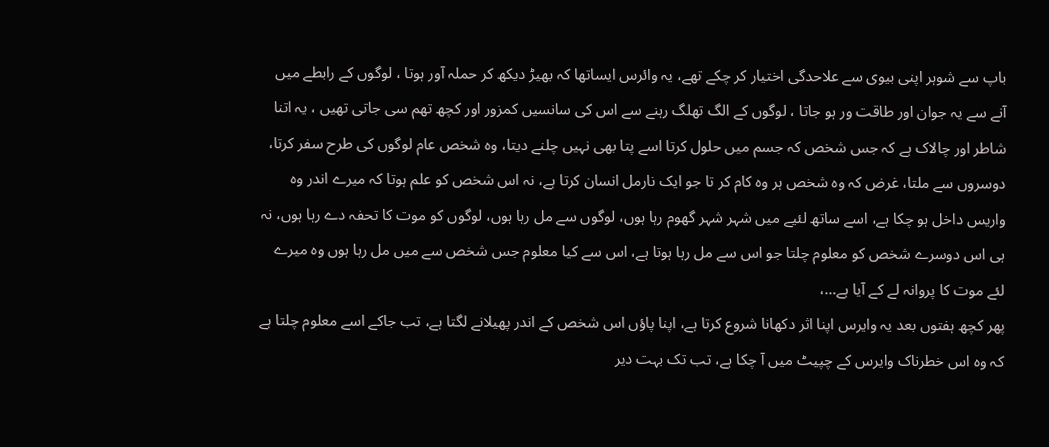باپ سے شوہر اپنی بیوی سے علاحدگی اختیار کر چکے تھے، یہ وائرس ایساتھا کہ بھیڑ دیکھ کر حملہ آور ہوتا ، لوگوں کے رابطے میں آنے سے یہ جوان اور طاقت ور ہو جاتا ، لوگوں کے الگ تھلگ رہنے سے اس کی سانسیں کمزور اور کچھ تھم سی جاتی تھیں ، یہ اتنا شاطر اور چالاک ہے کہ جس شخص کہ جسم میں حلول کرتا اسے پتا بھی نہیں چلنے دیتا، وہ شخص عام لوگوں کی طرح سفر کرتا، دوسروں سے ملتا، غرض کہ وہ شخص ہر وہ کام کر تا جو ایک نارمل انسان کرتا ہے، نہ اس شخص کو علم ہوتا کہ میرے اندر وہ واریس داخل ہو چکا ہے، اسے ساتھ لئیے میں شہر شہر گھوم رہا ہوں، لوگوں سے مل رہا ہوں، لوگوں کو موت کا تحفہ دے رہا ہوں، نہ ہی اس دوسرے شخص کو معلوم چلتا جو اس سے مل رہا ہوتا ہے، اس سے کیا معلوم جس شخص سے میں مل رہا ہوں وہ میرے لئے موت کا پروانہ لے کے آیا ہے…،
پھر کچھ ہفتوں بعد یہ وایرس اپنا اثر دکھانا شروع کرتا ہے، اپنا پاؤں اس شخص کے اندر پھیلانے لگتا ہے، تب جاکے اسے معلوم چلتا ہے کہ وہ اس خطرناک وایرس کے چپیٹ میں آ چکا ہے، تب تک بہت دیر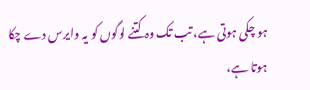ہو چکی ہوتی ہے، تب تک وہ کتنے لوگوں کو یہ وایرس دے چکا ہوتا ہے،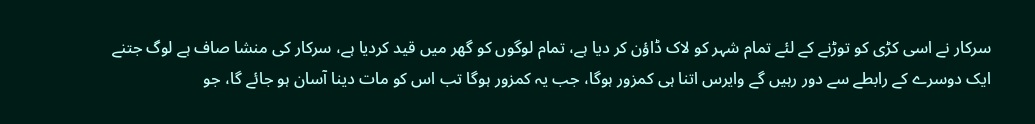سرکار نے اسی کڑی کو توڑنے کے لئے تمام شہر کو لاک ڈاؤن کر دیا ہے، تمام لوگوں کو گھر میں قید کردیا ہے، سرکار کی منشا صاف ہے لوگ جتنے ایک دوسرے کے رابطے سے دور رہیں گے وایرس اتنا ہی کمزور ہوگا، جب یہ کمزور ہوگا تب اس کو مات دینا آسان ہو جائے گا، جو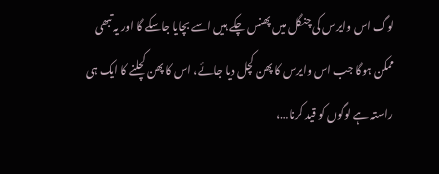لوگ اس وایرس کی چنگل میں پھنس چکے ہیں اسے بچایا جاسکے گا اور یہ تبھی ممکن ہوگا جب اس وایرس کا پھن کچل دیا جائے، اس کا پھن کچلنے کا ایک ہی راستہ ہے لوگوں کو قید کرنا…،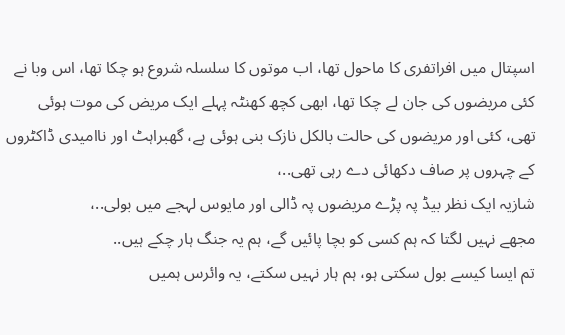اسپتال میں افراتفری کا ماحول تھا، اب موتوں کا سلسلہ شروع ہو چکا تھا، اس وبا نے کئی مریضوں کی جان لے چکا تھا، ابھی کچھ کھنٹہ پہلے ایک مریض کی موت ہوئی تھی، کئی اور مریضوں کی حالت بالکل نازک بنی ہوئی ہے، گھبراہٹ اور ناامیدی ڈاکٹروں کے چہروں پر صاف دکھائی دے رہی تھی..،
شازیہ ایک نظر بیڈ پہ پڑے مریضوں پہ ڈالی اور مایوس لہجے میں بولی..،
مجھے نہیں لگتا کہ ہم کسی کو بچا پائیں گے، ہم یہ جنگ ہار چکے ہیں..
تم ایسا کیسے بول سکتی ہو، ہم ہار نہیں سکتے، یہ وائرس ہمیں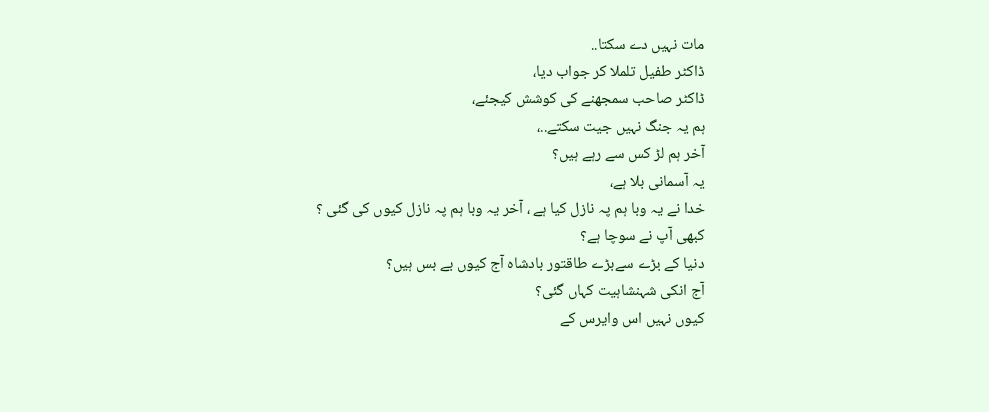مات نہیں دے سکتا..
ڈاکٹر طفیل تلملا کر جواب دیا،
ڈاکٹر صاحب سمجھنے کی کوشش کیجئے،
ہم یہ جنگ نہیں جیت سکتے..،
آخر ہم لڑ کس سے رہے ہیں؟
یہ آسمانی بلا ہے،
خدا نے یہ وبا ہم پہ نازل کیا ہے ، آخر یہ وبا ہم پہ نازل کیوں کی گئی ؟
کبھی آپ نے سوچا ہے؟
دنیا کے بڑے سےبڑے طاقتور بادشاہ آج کیوں بے بس ہیں؟
آج انکی شہنشاہیت کہاں گئی؟
کیوں نہیں اس وایرس کے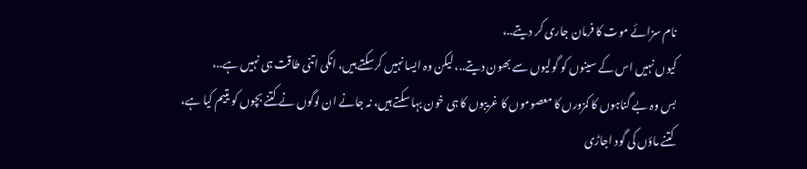نام سزائے موت کا فرمان جاری کر دیتے..،
کیوں نہیں اس کے سینوں کو گولیوں سے بھون دیتے..، لیکن وہ ایسا نہیں کرسکتے ہیں، انکی اتنی طاقت ہی نہیں ہے..،
بس وہ بے گناہوں کا کمزورں کا معصوموں کا غریبوں کا ہی خون بہا سکتے ہیں، نہ جانے ان لوگوں نے کتنے بچوں کو یتیم کیا ہے،
کتنے ماؤں کی گود اجاڑی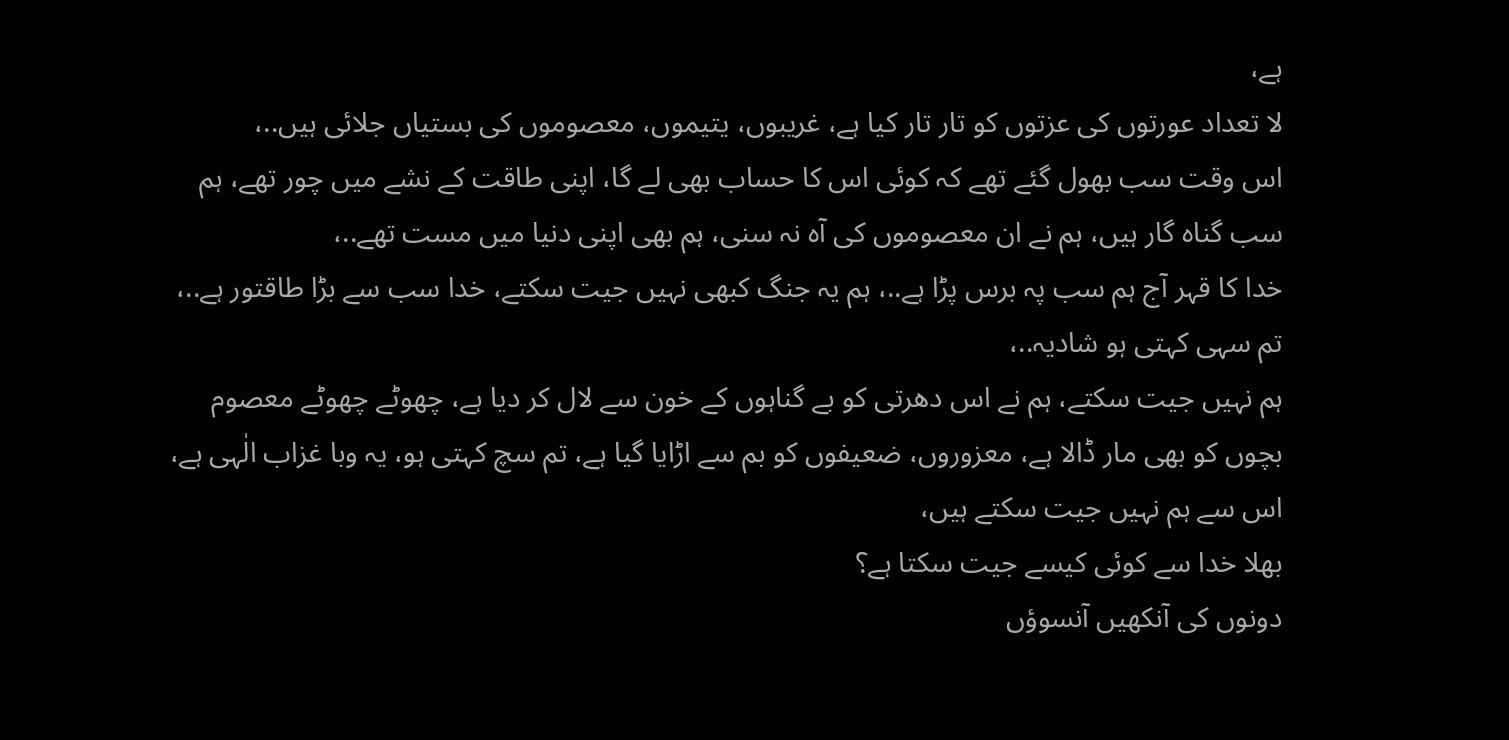ہے،
لا تعداد عورتوں کی عزتوں کو تار تار کیا ہے، غریبوں، یتیموں، معصوموں کی بستیاں جلائی ہیں..،
اس وقت سب بھول گئے تھے کہ کوئی اس کا حساب بھی لے گا، اپنی طاقت کے نشے میں چور تھے، ہم سب گناہ گار ہیں، ہم نے ان معصوموں کی آہ نہ سنی، ہم بھی اپنی دنیا میں مست تھے..،
خدا کا قہر آج ہم سب پہ برس پڑا ہے..، ہم یہ جنگ کبھی نہیں جیت سکتے، خدا سب سے بڑا طاقتور ہے..،
تم سہی کہتی ہو شادیہ..،
ہم نہیں جیت سکتے، ہم نے اس دھرتی کو بے گناہوں کے خون سے لال کر دیا ہے، چھوٹے چھوٹے معصوم بچوں کو بھی مار ڈالا ہے، معزوروں، ضعیفوں کو بم سے اڑایا گیا ہے، تم سچ کہتی ہو، یہ وبا غزاب الٰہی ہے، اس سے ہم نہیں جیت سکتے ہیں،
بھلا خدا سے کوئی کیسے جیت سکتا ہے؟
دونوں کی آنکھیں آنسوؤں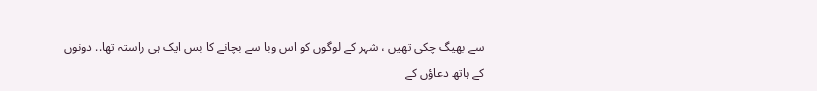سے بھیگ چکی تھیں ، شہر کے لوگوں کو اس وبا سے بچانے کا بس ایک ہی راستہ تھا.. دونوں کے ہاتھ دعاؤں کے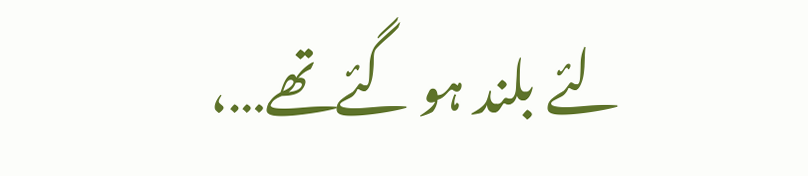لئے بلند ہو گئےتھے…،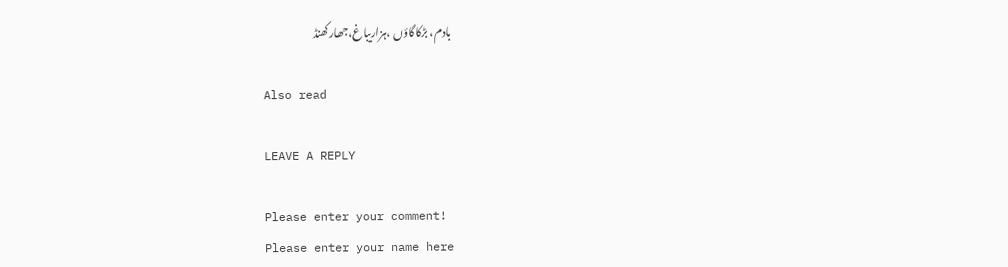بادم، بڑکاگاؤں ،ہزاریباغ،جھارکھنڈ

Also read

LEAVE A REPLY

Please enter your comment!
Please enter your name here